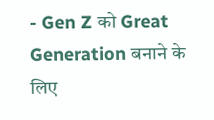- Gen Z को Great Generation बनाने के लिए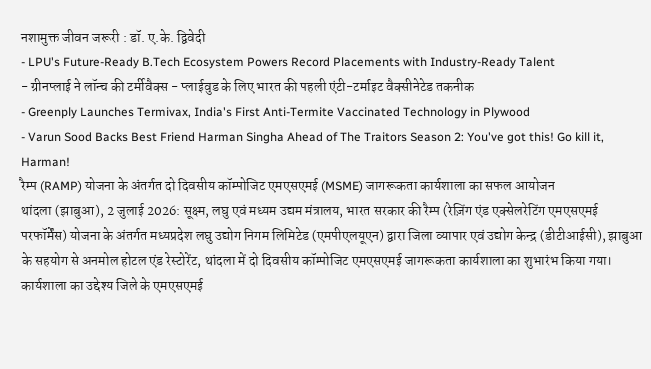नशामुक्त जीवन जरूरी : डॉ. ए.के. द्विवेदी
- LPU's Future-Ready B.Tech Ecosystem Powers Record Placements with Industry-Ready Talent
- ग्रीनप्लाई ने लॉन्च की टर्मीवैक्स - प्लाईवुड के लिए भारत की पहली एंटी-टर्माइट वैक्सीनेटेड तकनीक
- Greenply Launches Termivax, India's First Anti-Termite Vaccinated Technology in Plywood
- Varun Sood Backs Best Friend Harman Singha Ahead of The Traitors Season 2: You've got this! Go kill it, Harman!
रैम्प (RAMP) योजना के अंतर्गत दो दिवसीय कॉम्पोजिट एमएसएमई (MSME) जागरूकता कार्यशाला का सफल आयोजन
थांदला (झाबुआ), 2 जुलाई 2026: सूक्ष्म, लघु एवं मध्यम उद्यम मंत्रालय, भारत सरकार की रैम्प (रेज़िंग एंड एक्सेलरेटिंग एमएसएमई परफॉर्मेंस) योजना के अंतर्गत मध्यप्रदेश लघु उद्योग निगम लिमिटेड (एमपीएलयूएन) द्वारा जिला व्यापार एवं उद्योग केन्द्र (डीटीआईसी), झाबुआ के सहयोग से अनमोल होटल एंड रेस्टोरेंट, थांदला में दो दिवसीय कॉम्पोजिट एमएसएमई जागरूकता कार्यशाला का शुभारंभ किया गया।
कार्यशाला का उद्देश्य जिले के एमएसएमई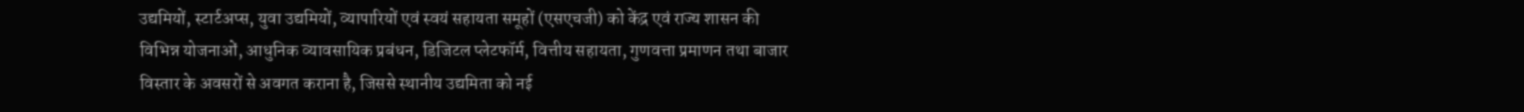उद्यमियों, स्टार्टअप्स, युवा उद्यमियों, व्यापारियों एवं स्वयं सहायता समूहों (एसएचजी) को केंद्र एवं राज्य शासन की विभिन्न योजनाओं, आधुनिक व्यावसायिक प्रबंधन, डिजिटल प्लेटफॉर्म, वित्तीय सहायता, गुणवत्ता प्रमाणन तथा बाजार विस्तार के अवसरों से अवगत कराना है, जिससे स्थानीय उद्यमिता को नई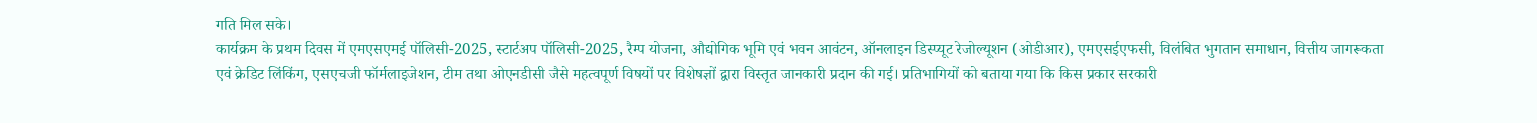गति मिल सके।
कार्यक्रम के प्रथम दिवस में एमएसएमई पॉलिसी-2025, स्टार्टअप पॉलिसी-2025, रैम्प योजना, औद्योगिक भूमि एवं भवन आवंटन, ऑनलाइन डिस्प्यूट रेजोल्यूशन (ओडीआर), एमएसईएफसी, विलंबित भुगतान समाधान, वित्तीय जागरूकता एवं क्रेडिट लिंकिंग, एसएचजी फॉर्मलाइजेशन, टीम तथा ओएनडीसी जैसे महत्वपूर्ण विषयों पर विशेषज्ञों द्वारा विस्तृत जानकारी प्रदान की गई। प्रतिभागियों को बताया गया कि किस प्रकार सरकारी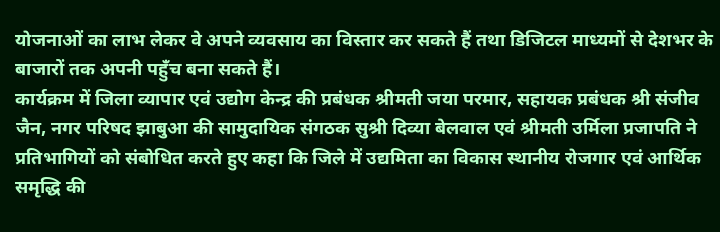योजनाओं का लाभ लेकर वे अपने व्यवसाय का विस्तार कर सकते हैं तथा डिजिटल माध्यमों से देशभर के बाजारों तक अपनी पहुँच बना सकते हैं।
कार्यक्रम में जिला व्यापार एवं उद्योग केन्द्र की प्रबंधक श्रीमती जया परमार, सहायक प्रबंधक श्री संजीव जैन, नगर परिषद झाबुआ की सामुदायिक संगठक सुश्री दिव्या बेलवाल एवं श्रीमती उर्मिला प्रजापति ने प्रतिभागियों को संबोधित करते हुए कहा कि जिले में उद्यमिता का विकास स्थानीय रोजगार एवं आर्थिक समृद्धि की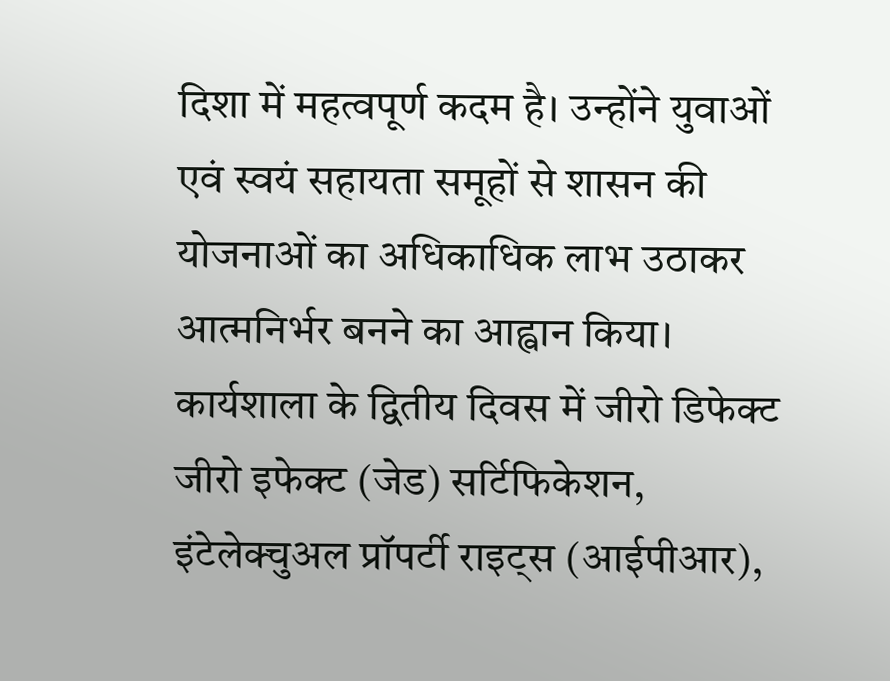दिशा में महत्वपूर्ण कदम है। उन्होंने युवाओं एवं स्वयं सहायता समूहों से शासन की योजनाओं का अधिकाधिक लाभ उठाकर आत्मनिर्भर बनने का आह्वान किया।
कार्यशाला के द्वितीय दिवस में जीरो डिफेक्ट जीरो इफेक्ट (जेड) सर्टिफिकेशन, इंटेलेक्चुअल प्रॉपर्टी राइट्स (आईपीआर),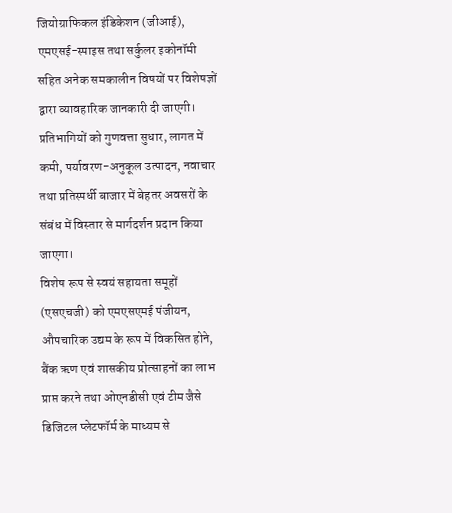जियोग्राफिकल इंडिकेशन (जीआई), एमएसई-स्पाइस तथा सर्कुलर इकोनॉमी सहित अनेक समकालीन विषयों पर विशेषज्ञों द्वारा व्यावहारिक जानकारी दी जाएगी। प्रतिभागियों को गुणवत्ता सुधार, लागत में कमी, पर्यावरण-अनुकूल उत्पादन, नवाचार तथा प्रतिस्पर्धी बाजार में बेहतर अवसरों के संबंध में विस्तार से मार्गदर्शन प्रदान किया जाएगा।
विशेष रूप से स्वयं सहायता समूहों (एसएचजी) को एमएसएमई पंजीयन, औपचारिक उद्यम के रूप में विकसित होने, बैंक ऋण एवं शासकीय प्रोत्साहनों का लाभ प्राप्त करने तथा ओएनडीसी एवं टीम जैसे डिजिटल प्लेटफॉर्म के माध्यम से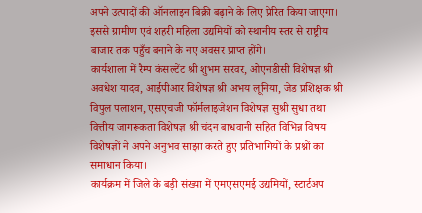अपने उत्पादों की ऑनलाइन बिक्री बढ़ाने के लिए प्रेरित किया जाएगा। इससे ग्रामीण एवं शहरी महिला उद्यमियों को स्थानीय स्तर से राष्ट्रीय बाजार तक पहुँच बनाने के नए अवसर प्राप्त होंगे।
कार्यशाला में रैम्प कंसल्टेंट श्री शुभम सरवर, ओएनडीसी विशेषज्ञ श्री अवधेश यादव, आईपीआर विशेषज्ञ श्री अभय लूनिया, जेड प्रशिक्षक श्री विपुल पलाशन, एसएचजी फॉर्मलाइजेशन विशेषज्ञ सुश्री सुधा तथा वित्तीय जागरूकता विशेषज्ञ श्री चंदन बाधवानी सहित विभिन्न विषय विशेषज्ञों ने अपने अनुभव साझा करते हुए प्रतिभागियों के प्रश्नों का समाधान किया।
कार्यक्रम में जिले के बड़ी संख्या में एमएसएमई उद्यमियों, स्टार्टअप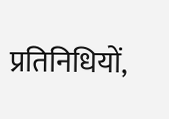प्रतिनिधियों,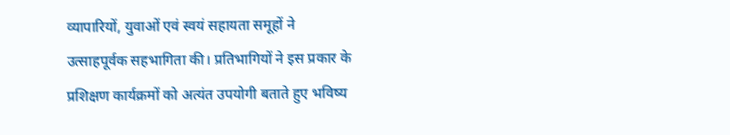व्यापारियों, युवाओं एवं स्वयं सहायता समूहों ने उत्साहपूर्वक सहभागिता की। प्रतिभागियों ने इस प्रकार के प्रशिक्षण कार्यक्रमों को अत्यंत उपयोगी बताते हुए भविष्य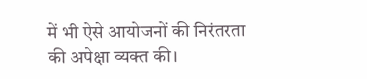में भी ऐसे आयोजनों की निरंतरता की अपेक्षा व्यक्त की।